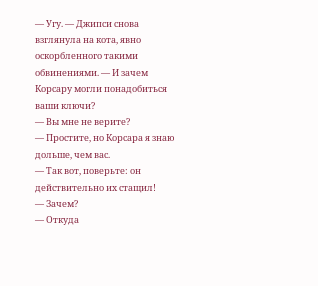— Угу. — Джипси снова взглянула на кота, явно оскорбленного такими обвинениями. — И зачем Корсару могли понадобиться ваши ключи?
— Вы мне не верите?
— Простите, но Корсара я знаю дольше, чем вас.
— Так вот, поверьте: он действительно их стащил!
— Зачем?
— Откуда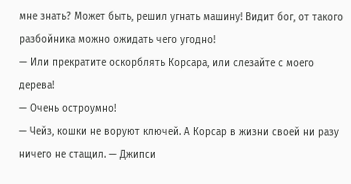мне знать? Может быть, решил угнать машину! Видит бог, от такого разбойника можно ожидать чего угодно!
— Или прекратите оскорблять Корсара, или слезайте с моего дерева!
— Очень остроумно!
— Чейз, кошки не воруют ключей. А Корсар в жизни своей ни разу ничего не стащил. — Джипси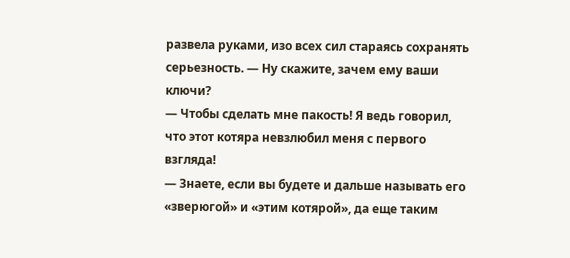развела руками, изо всех сил стараясь сохранять серьезность. — Ну скажите, зачем ему ваши ключи?
— Чтобы сделать мне пакость! Я ведь говорил, что этот котяра невзлюбил меня с первого взгляда!
— Знаете, если вы будете и дальше называть его «зверюгой» и «этим котярой», да еще таким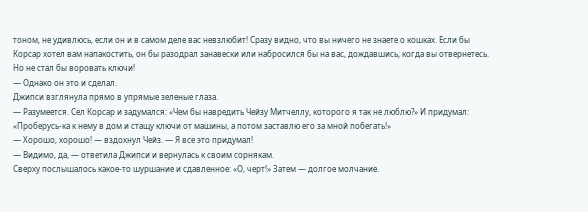тоном, не удивлюсь, если он и в самом деле вас невзлюбит! Сразу видно, что вы ничего не знаете о кошках. Если бы Корсар хотел вам напакостить, он бы разодрал занавески или набросился бы на вас, дождавшись, когда вы отвернетесь. Но не стал бы воровать ключи!
— Однако он это и сделал.
Джипси взглянула прямо в упрямые зеленые глаза.
— Разумеется. Сел Корсар и задумался: «Чем бы навредить Чейзу Митчеллу, которого я так не люблю?» И придумал: «Проберусь-ка к нему в дом и стащу ключи от машины, а потом заставлю его за мной побегать!»
— Хорошо, хорошо! — вздохнул Чейз. — Я все это придумал!
— Видимо, да, — ответила Джипси и вернулась к своим сорнякам.
Сверху послышалось какое-то шуршание и сдавленное: «О, черт!» Затем — долгое молчание.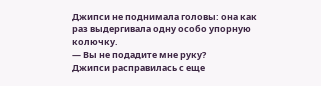Джипси не поднимала головы: она как раз выдергивала одну особо упорную колючку.
— Вы не подадите мне руку?
Джипси расправилась с еще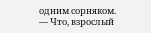одним сорняком.
— Что, взрослый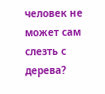человек не может сам слезть с дерева?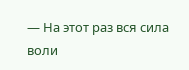— На этот раз вся сила воли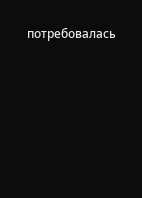потребовалась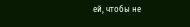ей, чтобы не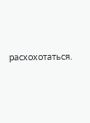расхохотаться.